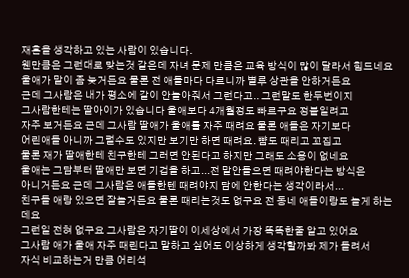재혼을 생각하고 있는 사람이 있습니다.
웬만큼은 그런대로 맞는것 같은데 자녀 문제 만큼은 교육 방식이 많이 달라서 힘드네요
울애가 말이 좀 늦거든요 물론 전 애들마다 다르니까 별루 상관을 안하거든요
근데 그사람은 내가 평소에 같이 안놀아줘서 그런다고.. 그런말도 한두번이지
그사람한테는 딸아이가 있습니다 울애보다 4개월정도 빠르구요 정붙일려고
자주 보거든요 근데 그사람 딸애가 울애를 자주 때려요 물론 애들은 자기보다
어린애들 아니까 그럴수도 있지만 보기만 하면 때려요. 뺨도 때리고 꼬집고
물론 재가 딸애한테 친구한테 그러면 안된다고 하지만 그래도 소용이 없네요
울애는 그담부터 딸애만 보면 기겁을 하고...전 말안들으면 때려야한다는 방식은
아니거든요 근데 그사람은 애들한텐 때려야지 담에 안한다는 생각이라서...
친구들 애랑 있으면 잘놀거든요 물론 때리는것도 없구요 전 동네 애들이랑도 놀게 하는데요
그런일 전혀 없구요 그사람은 자기딸이 이세상에서 가장 똑똑한줄 알고 있어요
그사람 애가 울애 자주 때린다고 말하고 싶어도 이상하게 생각할까봐 제가 돌려서
자식 비교하는거 만큼 어리석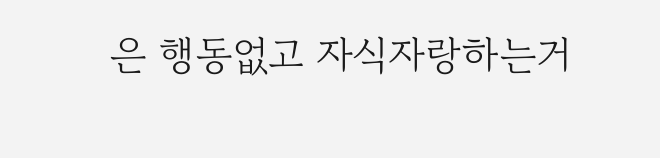은 행동없고 자식자랑하는거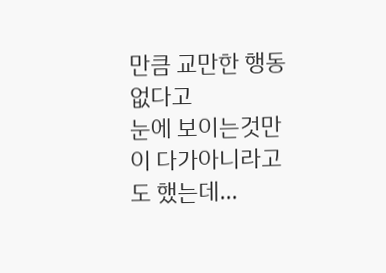만큼 교만한 행동 없다고
눈에 보이는것만이 다가아니라고도 했는데...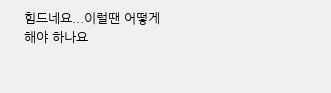힘드네요...이럴땐 어떻게 해야 하나요